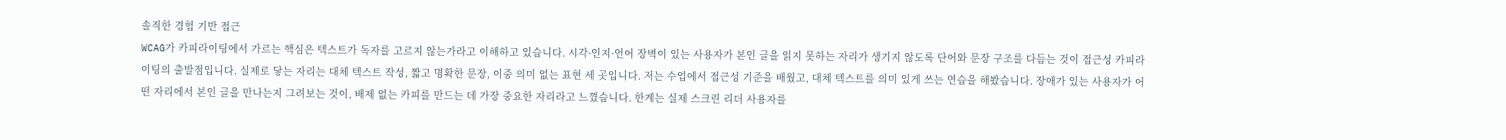솔직한 경험 기반 접근
WCAG가 카피라이팅에서 가르는 핵심은 텍스트가 독자를 고르지 않는가라고 이해하고 있습니다. 시각·인지·언어 장벽이 있는 사용자가 본인 글을 읽지 못하는 자리가 생기지 않도록 단어와 문장 구조를 다듬는 것이 접근성 카피라이팅의 출발점입니다. 실제로 닿는 자리는 대체 텍스트 작성, 짧고 명확한 문장, 이중 의미 없는 표현 세 곳입니다. 저는 수업에서 접근성 기준을 배웠고, 대체 텍스트를 의미 있게 쓰는 연습을 해봤습니다. 장애가 있는 사용자가 어떤 자리에서 본인 글을 만나는지 그려보는 것이, 배제 없는 카피를 만드는 데 가장 중요한 자리라고 느꼈습니다. 한계는 실제 스크린 리더 사용자를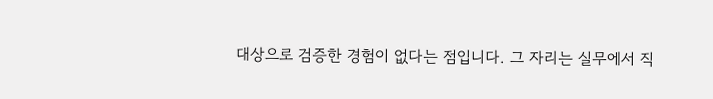대상으로 검증한 경험이 없다는 점입니다. 그 자리는 실무에서 직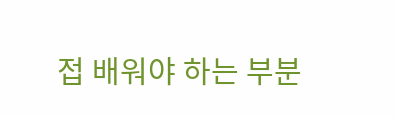접 배워야 하는 부분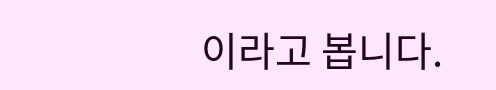이라고 봅니다.